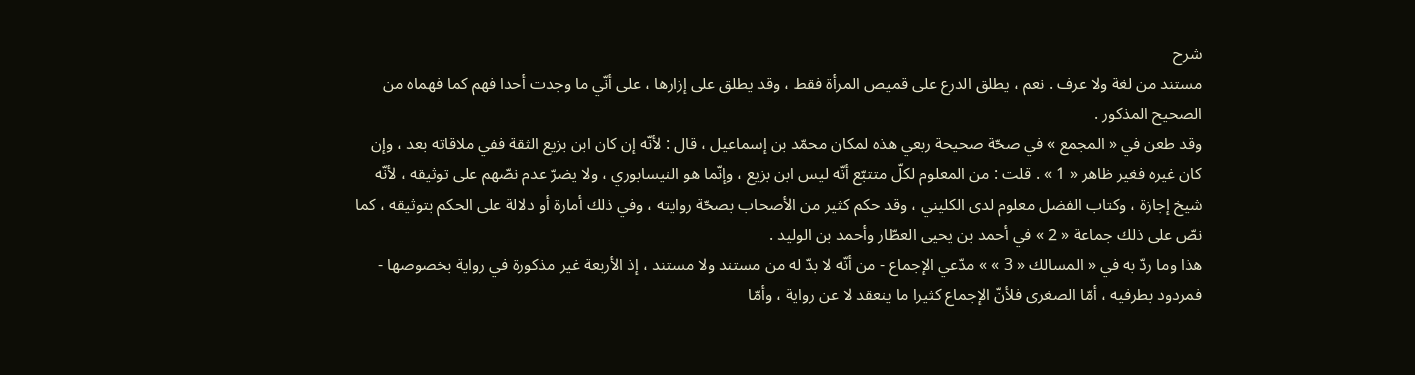شرح
مستند من لغة ولا عرف . نعم ، يطلق الدرع على قميص المرأة فقط ، وقد يطلق على إزارها ، على أنّي ما وجدت أحدا فهم كما فهماه من الصحيح المذكور .
وقد طعن في « المجمع » في صحّة صحيحة ربعي هذه لمكان محمّد بن إسماعيل ، قال : لأنّه إن كان ابن بزيع الثقة ففي ملاقاته بعد ، وإن كان غيره فغير ظاهر « 1 » . قلت : من المعلوم لكلّ متتبّع أنّه ليس ابن بزيع ، وإنّما هو النيسابوري ، ولا يضرّ عدم نصّهم على توثيقه ، لأنّه شيخ إجازة ، وكتاب الفضل معلوم لدى الكليني ، وقد حكم كثير من الأصحاب بصحّة روايته ، وفي ذلك أمارة أو دلالة على الحكم بتوثيقه ، كما نصّ على ذلك جماعة « 2 » في أحمد بن يحيى العطّار وأحمد بن الوليد .
هذا وما ردّ به في « المسالك « 3 » » مدّعي الإجماع - من أنّه لا بدّ له من مستند ولا مستند ، إذ الأربعة غير مذكورة في رواية بخصوصها - فمردود بطرفيه ، أمّا الصغرى فلأنّ الإجماع كثيرا ما ينعقد لا عن رواية ، وأمّا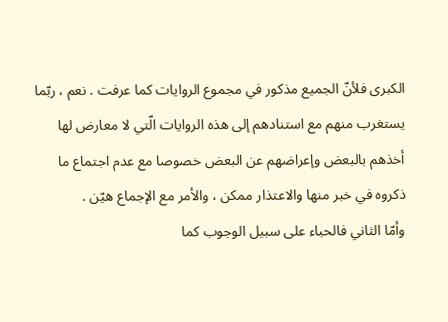الكبرى فلأنّ الجميع مذكور في مجموع الروايات كما عرفت . نعم ، ربّما يستغرب منهم مع استنادهم إلى هذه الروايات الّتي لا معارض لها أخذهم بالبعض وإعراضهم عن البعض خصوصا مع عدم اجتماع ما ذكروه في خبر منها والاعتذار ممكن ، والأمر مع الإجماع هيّن .
وأمّا الثاني فالحباء على سبيل الوجوب كما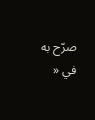صرّح به في «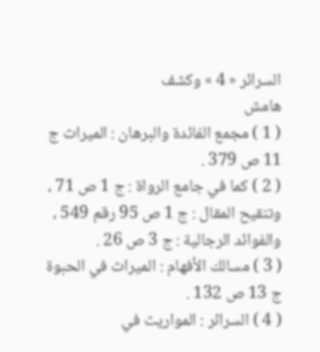السرائر « 4 » وكشف
هامش
( 1 ) مجمع الفائدة والبرهان : الميراث ج 11 ص 379 .
( 2 ) كما في جامع الرواة : ج 1 ص 71 ، وتنقيح المقال : ج 1 ص 95 رقم 549 ، والفوائد الرجالية : ج 3 ص 26 .
( 3 ) مسالك الأفهام : الميراث في الحبوة ج 13 ص 132 .
( 4 ) السرائر : المواريث في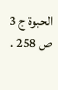الحبوة ج 3 ص 258 .